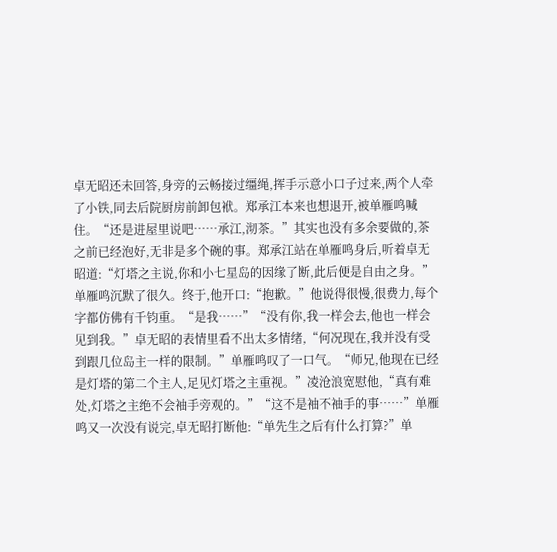卓无昭还未回答,身旁的云畅接过缰绳,挥手示意小口子过来,两个人牵了小铁,同去后院厨房前卸包袱。郑承江本来也想退开,被单雁鸣喊住。“还是进屋里说吧……承江,沏茶。”其实也没有多余要做的,茶之前已经泡好,无非是多个碗的事。郑承江站在单雁鸣身后,听着卓无昭道:“灯塔之主说,你和小七星岛的因缘了断,此后便是自由之身。”单雁鸣沉默了很久。终于,他开口:“抱歉。”他说得很慢,很费力,每个字都仿佛有千钧重。“是我……”“没有你,我一样会去,他也一样会见到我。”卓无昭的表情里看不出太多情绪,“何况现在,我并没有受到跟几位岛主一样的限制。”单雁鸣叹了一口气。“师兄,他现在已经是灯塔的第二个主人,足见灯塔之主重视。”凌沧浪宽慰他,“真有难处,灯塔之主绝不会袖手旁观的。”“这不是袖不袖手的事……”单雁鸣又一次没有说完,卓无昭打断他:“单先生之后有什么打算?”单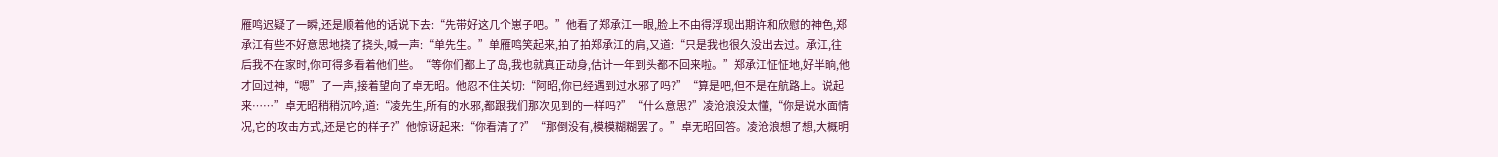雁鸣迟疑了一瞬,还是顺着他的话说下去:“先带好这几个崽子吧。”他看了郑承江一眼,脸上不由得浮现出期许和欣慰的神色,郑承江有些不好意思地挠了挠头,喊一声:“单先生。”单雁鸣笑起来,拍了拍郑承江的肩,又道:“只是我也很久没出去过。承江,往后我不在家时,你可得多看着他们些。“等你们都上了岛,我也就真正动身,估计一年到头都不回来啦。”郑承江怔怔地,好半晌,他才回过神,“嗯”了一声,接着望向了卓无昭。他忍不住关切:“阿昭,你已经遇到过水邪了吗?”“算是吧,但不是在航路上。说起来……”卓无昭稍稍沉吟,道:“凌先生,所有的水邪,都跟我们那次见到的一样吗?”“什么意思?”凌沧浪没太懂,“你是说水面情况,它的攻击方式,还是它的样子?”他惊讶起来:“你看清了?”“那倒没有,模模糊糊罢了。”卓无昭回答。凌沧浪想了想,大概明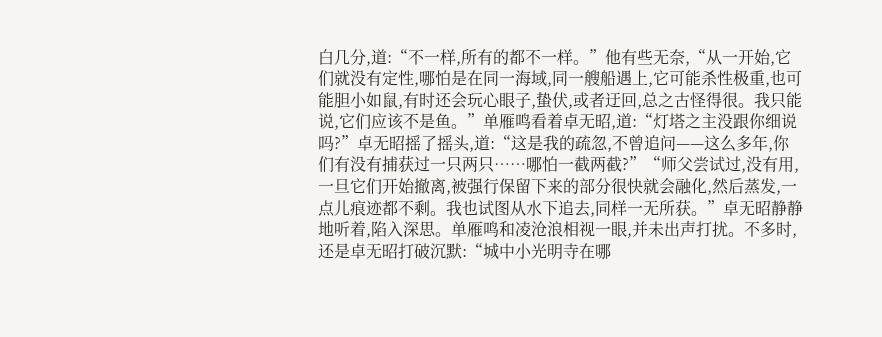白几分,道:“不一样,所有的都不一样。”他有些无奈,“从一开始,它们就没有定性,哪怕是在同一海域,同一艘船遇上,它可能杀性极重,也可能胆小如鼠,有时还会玩心眼子,蛰伏,或者迂回,总之古怪得很。我只能说,它们应该不是鱼。”单雁鸣看着卓无昭,道:“灯塔之主没跟你细说吗?”卓无昭摇了摇头,道:“这是我的疏忽,不曾追问——这么多年,你们有没有捕获过一只两只……哪怕一截两截?”“师父尝试过,没有用,一旦它们开始撤离,被强行保留下来的部分很快就会融化,然后蒸发,一点儿痕迹都不剩。我也试图从水下追去,同样一无所获。”卓无昭静静地听着,陷入深思。单雁鸣和凌沧浪相视一眼,并未出声打扰。不多时,还是卓无昭打破沉默:“城中小光明寺在哪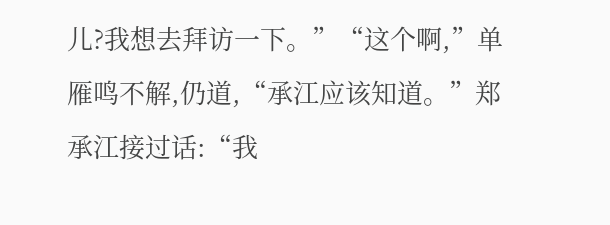儿?我想去拜访一下。”“这个啊,”单雁鸣不解,仍道,“承江应该知道。”郑承江接过话:“我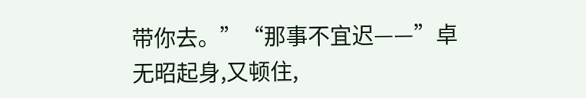带你去。”“那事不宜迟——”卓无昭起身,又顿住,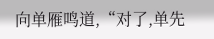向单雁鸣道,“对了,单先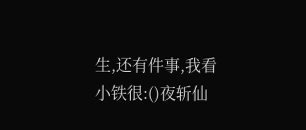生,还有件事,我看小铁很:()夜斩仙